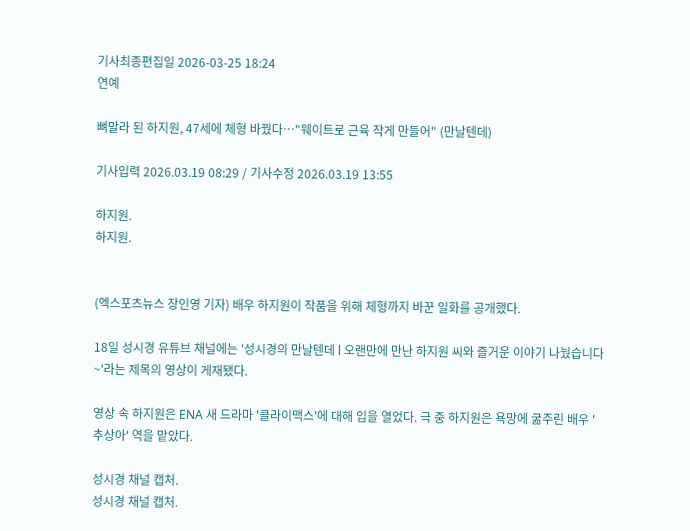기사최종편집일 2026-03-25 18:24
연예

뼈말라 된 하지원, 47세에 체형 바꿨다…"웨이트로 근육 작게 만들어" (만날텐데)

기사입력 2026.03.19 08:29 / 기사수정 2026.03.19 13:55

하지원.
하지원.


(엑스포츠뉴스 장인영 기자) 배우 하지원이 작품을 위해 체형까지 바꾼 일화를 공개했다.

18일 성시경 유튜브 채널에는 '성시경의 만날텐데 l 오랜만에 만난 하지원 씨와 즐거운 이야기 나눴습니다~'라는 제목의 영상이 게재됐다.

영상 속 하지원은 ENA 새 드라마 '클라이맥스'에 대해 입을 열었다. 극 중 하지원은 욕망에 굶주린 배우 '추상아' 역을 맡았다.

성시경 채널 캡처.
성시경 채널 캡처.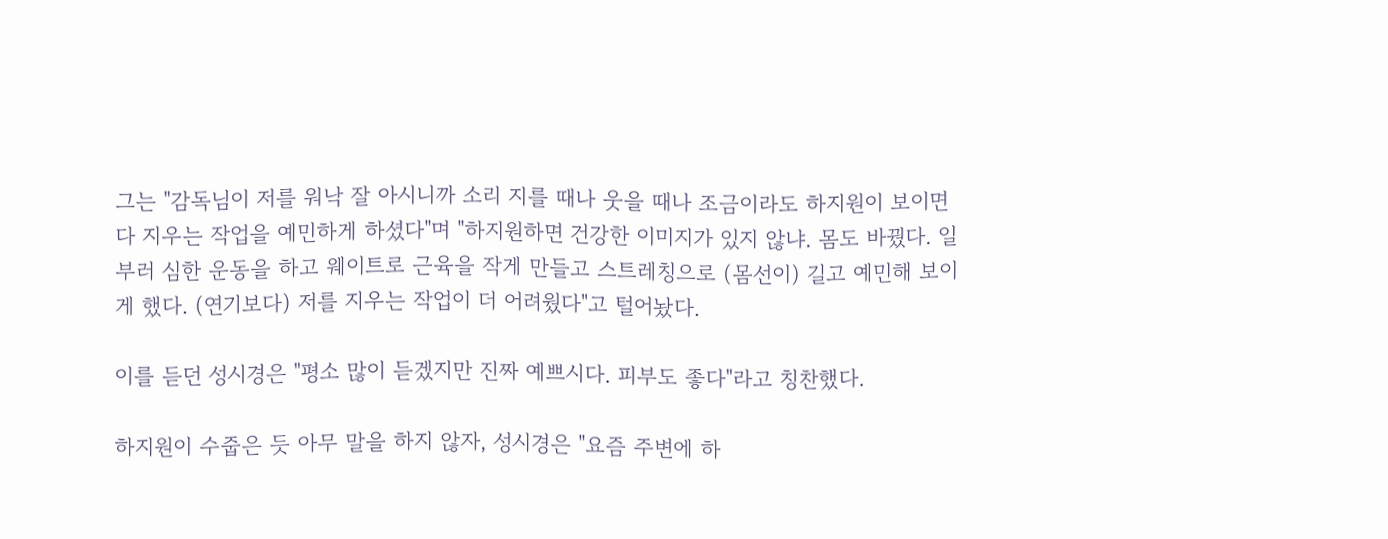그는 "감독님이 저를 워낙 잘 아시니까 소리 지를 때나 웃을 때나 조금이라도 하지원이 보이면 다 지우는 작업을 예민하게 하셨다"며 "하지원하면 건강한 이미지가 있지 않냐. 몸도 바꿨다. 일부러 심한 운동을 하고 웨이트로 근육을 작게 만들고 스트레칭으로 (몸선이) 길고 예민해 보이게 했다. (연기보다) 저를 지우는 작업이 더 어려웠다"고 털어놨다.

이를 듣던 성시경은 "평소 많이 듣겠지만 진짜 예쁘시다. 피부도 좋다"라고 칭찬했다.

하지원이 수줍은 듯 아무 말을 하지 않자, 성시경은 "요즘 주변에 하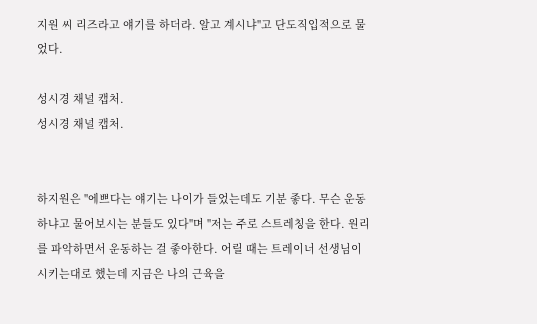지원 씨 리즈라고 얘기를 하더라. 알고 계시냐"고 단도직입적으로 물었다.

성시경 채널 캡처.
성시경 채널 캡처.


하지원은 "에쁘다는 얘기는 나이가 들었는데도 기분 좋다. 무슨 운동하냐고 물어보시는 분들도 있다"며 "저는 주로 스트레칭을 한다. 원리를 파악하면서 운동하는 걸 좋아한다. 어릴 때는 트레이너 선생님이 시키는대로 했는데 지금은 나의 근육을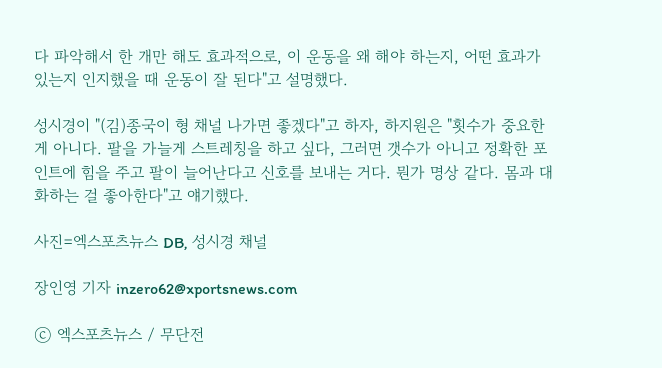다 파악해서 한 개만 해도 효과적으로, 이 운동을 왜 해야 하는지, 어떤 효과가 있는지 인지했을 때 운동이 잘 된다"고 설명했다.

성시경이 "(김)종국이 형 채널 나가면 좋겠다"고 하자, 하지원은 "횟수가 중요한 게 아니다. 팔을 가늘게 스트레칭을 하고 싶다, 그러면 갯수가 아니고 정확한 포인트에 힘을 주고 팔이 늘어난다고 신호를 보내는 거다. 뭔가 명상 같다. 몸과 대화하는 걸 좋아한다"고 얘기했다.

사진=엑스포츠뉴스 DB, 성시경 채널

장인영 기자 inzero62@xportsnews.com

ⓒ 엑스포츠뉴스 / 무단전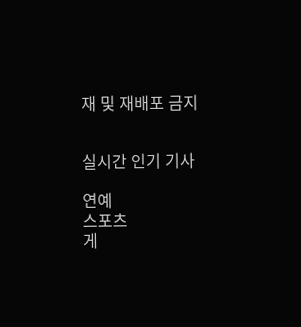재 및 재배포 금지


실시간 인기 기사

연예
스포츠
게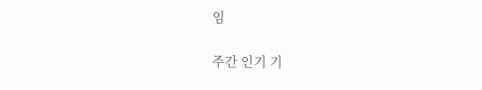임

주간 인기 기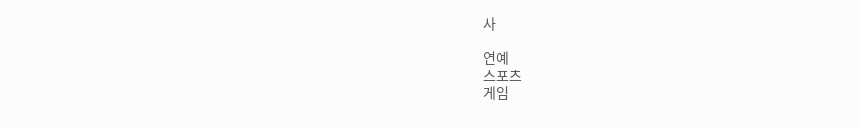사

연예
스포츠
게임